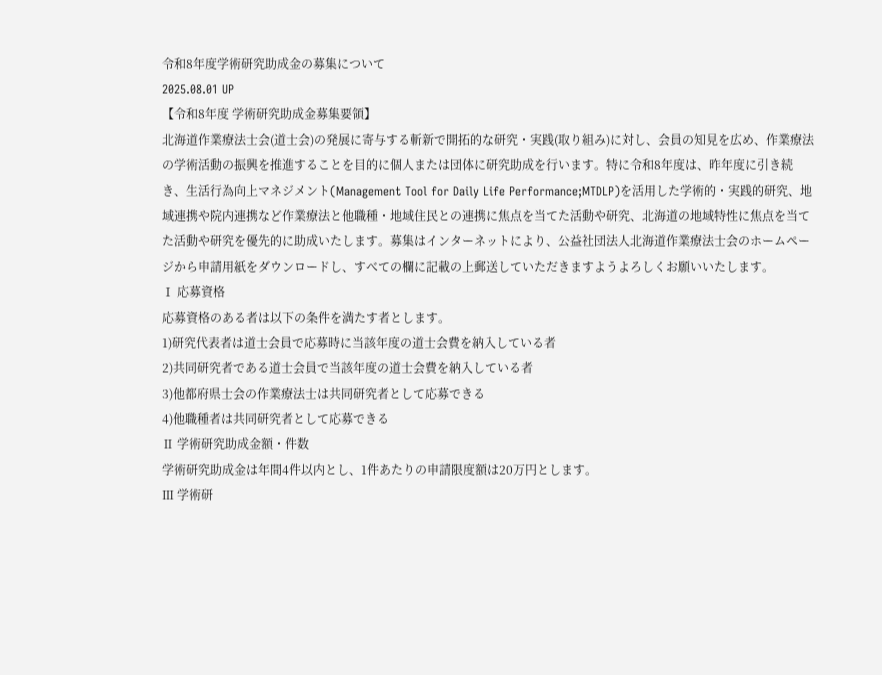令和8年度学術研究助成金の募集について
2025.08.01 UP
【令和8年度 学術研究助成金募集要領】
北海道作業療法士会(道士会)の発展に寄与する斬新で開拓的な研究・実践(取り組み)に対し、会員の知見を広め、作業療法の学術活動の振興を推進することを目的に個人または団体に研究助成を行います。特に令和8年度は、昨年度に引き続き、生活行為向上マネジメント(Management Tool for Daily Life Performance;MTDLP)を活用した学術的・実践的研究、地域連携や院内連携など作業療法と他職種・地域住民との連携に焦点を当てた活動や研究、北海道の地域特性に焦点を当てた活動や研究を優先的に助成いたします。募集はインターネットにより、公益社団法人北海道作業療法士会のホームページから申請用紙をダウンロードし、すべての欄に記載の上郵送していただきますようよろしくお願いいたします。
Ⅰ 応募資格
応募資格のある者は以下の条件を満たす者とします。
1)研究代表者は道士会員で応募時に当該年度の道士会費を納入している者
2)共同研究者である道士会員で当該年度の道士会費を納入している者
3)他都府県士会の作業療法士は共同研究者として応募できる
4)他職種者は共同研究者として応募できる
Ⅱ 学術研究助成金額・件数
学術研究助成金は年間4件以内とし、1件あたりの申請限度額は20万円とします。
Ⅲ 学術研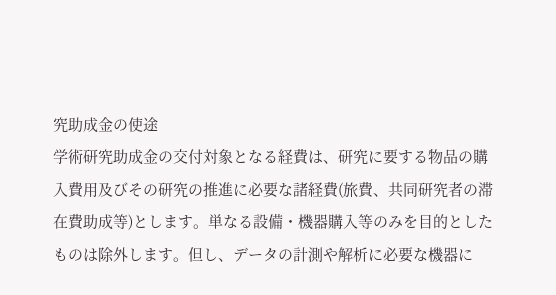究助成金の使途
学術研究助成金の交付対象となる経費は、研究に要する物品の購入費用及びその研究の推進に必要な諸経費(旅費、共同研究者の滞在費助成等)とします。単なる設備・機器購入等のみを目的としたものは除外します。但し、データの計測や解析に必要な機器に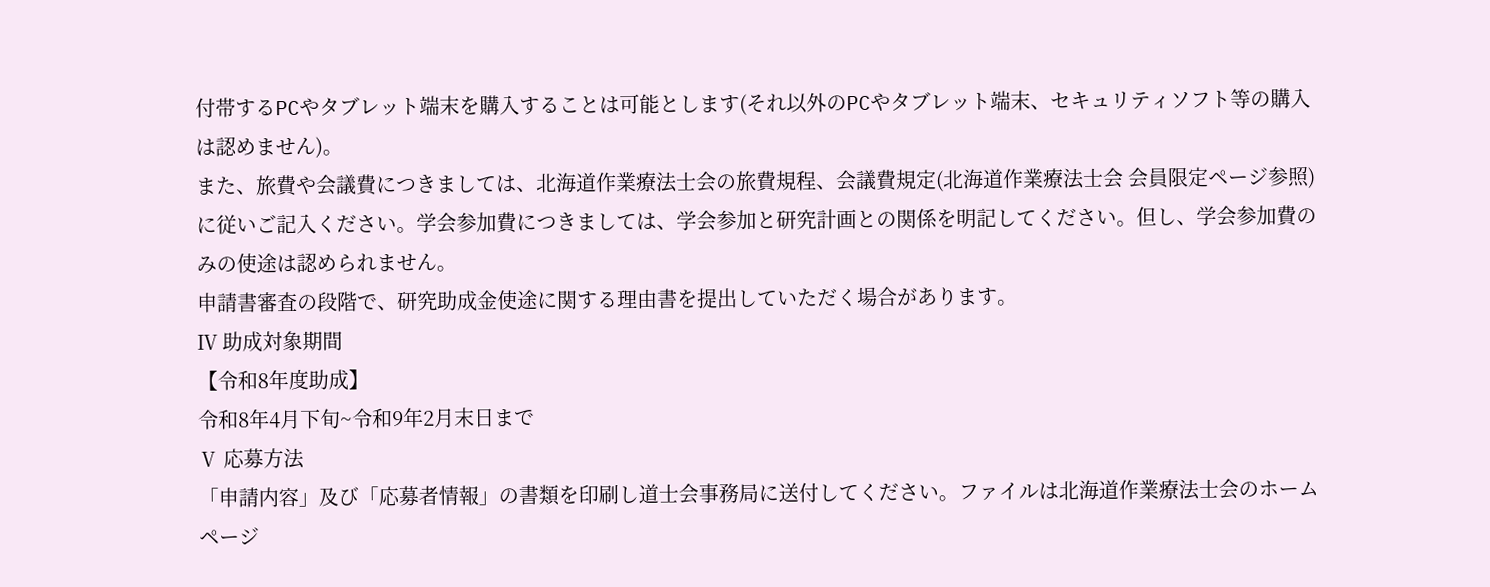付帯するPCやタブレット端末を購入することは可能とします(それ以外のPCやタブレット端末、セキュリティソフト等の購入は認めません)。
また、旅費や会議費につきましては、北海道作業療法士会の旅費規程、会議費規定(北海道作業療法士会 会員限定ページ参照)に従いご記入ください。学会参加費につきましては、学会参加と研究計画との関係を明記してください。但し、学会参加費のみの使途は認められません。
申請書審査の段階で、研究助成金使途に関する理由書を提出していただく場合があります。
Ⅳ 助成対象期間
【令和8年度助成】
令和8年4月下旬~令和9年2月末日まで
Ⅴ 応募方法
「申請内容」及び「応募者情報」の書類を印刷し道士会事務局に送付してください。ファイルは北海道作業療法士会のホームページ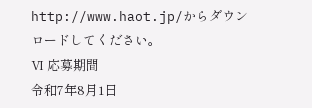http://www.haot.jp/からダウンロードしてください。
Ⅵ 応募期間
令和7年8月1日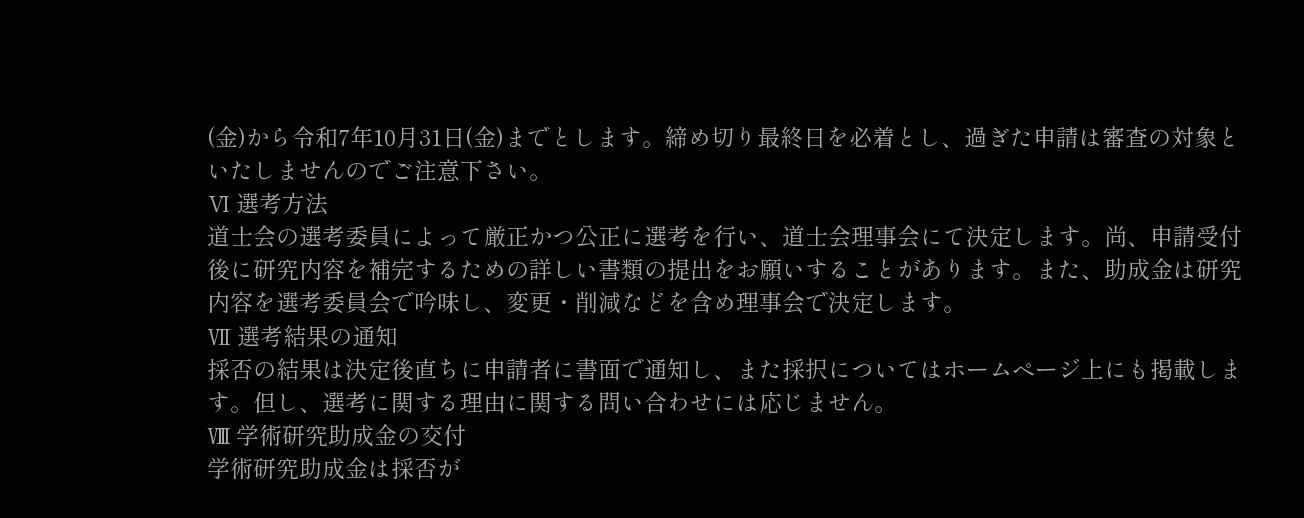(金)から令和7年10月31日(金)までとします。締め切り最終日を必着とし、過ぎた申請は審査の対象といたしませんのでご注意下さい。
Ⅵ 選考方法
道士会の選考委員によって厳正かつ公正に選考を行い、道士会理事会にて決定します。尚、申請受付後に研究内容を補完するための詳しい書類の提出をお願いすることがあります。また、助成金は研究内容を選考委員会で吟味し、変更・削減などを含め理事会で決定します。
Ⅶ 選考結果の通知
採否の結果は決定後直ちに申請者に書面で通知し、また採択についてはホームページ上にも掲載します。但し、選考に関する理由に関する問い合わせには応じません。
Ⅷ 学術研究助成金の交付
学術研究助成金は採否が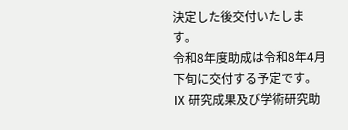決定した後交付いたします。
令和8年度助成は令和8年4月下旬に交付する予定です。
Ⅸ 研究成果及び学術研究助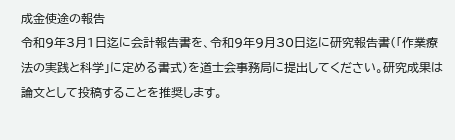成金使途の報告
令和9年3月1日迄に会計報告書を、令和9年9月30日迄に研究報告書(「作業療法の実践と科学」に定める書式)を道士会事務局に提出してください。研究成果は論文として投稿することを推奨します。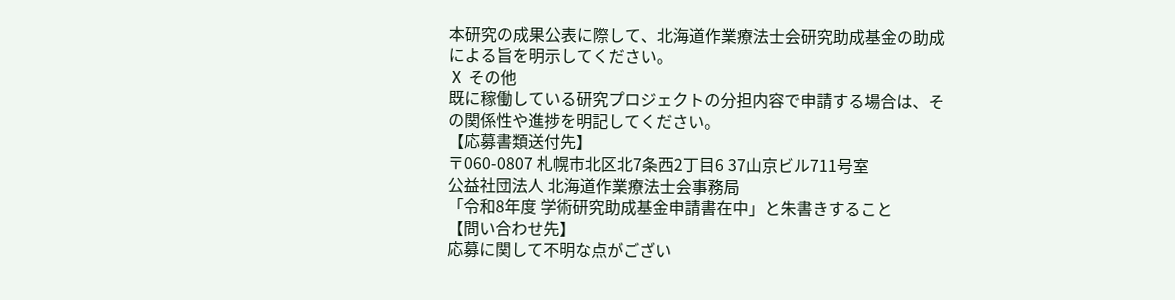本研究の成果公表に際して、北海道作業療法士会研究助成基金の助成による旨を明示してください。
Ⅹ その他
既に稼働している研究プロジェクトの分担内容で申請する場合は、その関係性や進捗を明記してください。
【応募書類送付先】
〒060-0807 札幌市北区北7条西2丁目6 37山京ビル711号室
公益社団法人 北海道作業療法士会事務局
「令和8年度 学術研究助成基金申請書在中」と朱書きすること
【問い合わせ先】
応募に関して不明な点がござい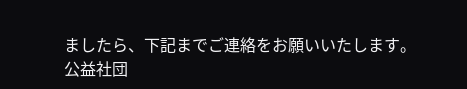ましたら、下記までご連絡をお願いいたします。
公益社団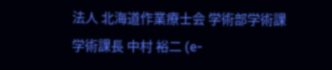法人 北海道作業療士会 学術部学術課
学術課長 中村 裕二 (e-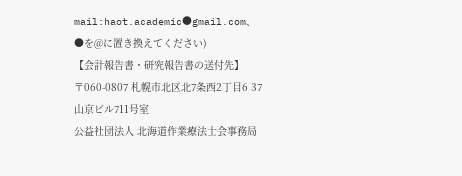mail:haot.academic●gmail.com、 ●を@に置き換えてください)
【会計報告書・研究報告書の送付先】
〒060-0807 札幌市北区北7条西2丁目6 37山京ビル711号室
公益社団法人 北海道作業療法士会事務局